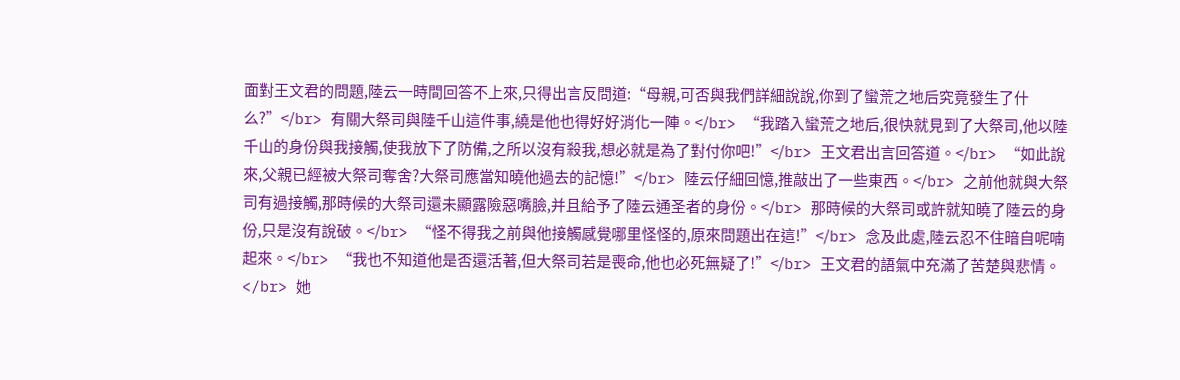面對王文君的問題,陸云一時間回答不上來,只得出言反問道:“母親,可否與我們詳細說說,你到了蠻荒之地后究竟發生了什么?”</br> 有關大祭司與陸千山這件事,繞是他也得好好消化一陣。</br> “我踏入蠻荒之地后,很快就見到了大祭司,他以陸千山的身份與我接觸,使我放下了防備,之所以沒有殺我,想必就是為了對付你吧!”</br> 王文君出言回答道。</br> “如此說來,父親已經被大祭司奪舍?大祭司應當知曉他過去的記憶!”</br> 陸云仔細回憶,推敲出了一些東西。</br> 之前他就與大祭司有過接觸,那時候的大祭司還未顯露險惡嘴臉,并且給予了陸云通圣者的身份。</br> 那時候的大祭司或許就知曉了陸云的身份,只是沒有說破。</br> “怪不得我之前與他接觸感覺哪里怪怪的,原來問題出在這!”</br> 念及此處,陸云忍不住暗自呢喃起來。</br> “我也不知道他是否還活著,但大祭司若是喪命,他也必死無疑了!”</br> 王文君的語氣中充滿了苦楚與悲情。</br> 她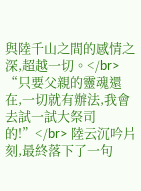與陸千山之間的感情之深,超越一切。</br> “只要父親的靈魂還在,一切就有辦法,我會去試一試大祭司的!”</br> 陸云沉吟片刻,最終落下了一句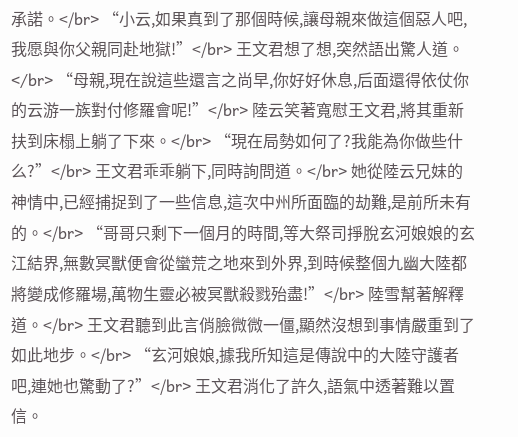承諾。</br> “小云,如果真到了那個時候,讓母親來做這個惡人吧,我愿與你父親同赴地獄!”</br> 王文君想了想,突然語出驚人道。</br> “母親,現在說這些還言之尚早,你好好休息,后面還得依仗你的云游一族對付修羅會呢!”</br> 陸云笑著寬慰王文君,將其重新扶到床榻上躺了下來。</br> “現在局勢如何了?我能為你做些什么?”</br> 王文君乖乖躺下,同時詢問道。</br> 她從陸云兄妹的神情中,已經捕捉到了一些信息,這次中州所面臨的劫難,是前所未有的。</br> “哥哥只剩下一個月的時間,等大祭司掙脫玄河娘娘的玄江結界,無數冥獸便會從蠻荒之地來到外界,到時候整個九幽大陸都將變成修羅場,萬物生靈必被冥獸殺戮殆盡!”</br> 陸雪幫著解釋道。</br> 王文君聽到此言俏臉微微一僵,顯然沒想到事情嚴重到了如此地步。</br> “玄河娘娘,據我所知這是傳說中的大陸守護者吧,連她也驚動了?”</br> 王文君消化了許久,語氣中透著難以置信。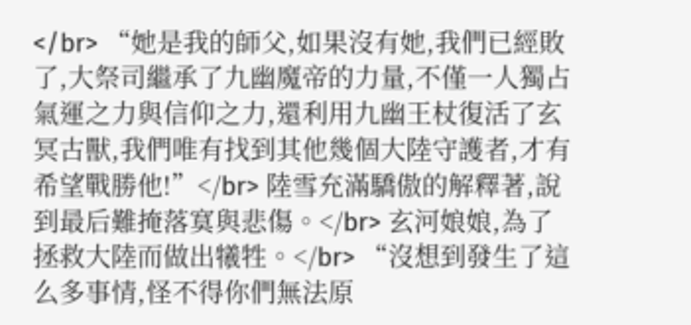</br> “她是我的師父,如果沒有她,我們已經敗了,大祭司繼承了九幽魔帝的力量,不僅一人獨占氣運之力與信仰之力,還利用九幽王杖復活了玄冥古獸,我們唯有找到其他幾個大陸守護者,才有希望戰勝他!”</br> 陸雪充滿驕傲的解釋著,說到最后難掩落寞與悲傷。</br> 玄河娘娘,為了拯救大陸而做出犧牲。</br> “沒想到發生了這么多事情,怪不得你們無法原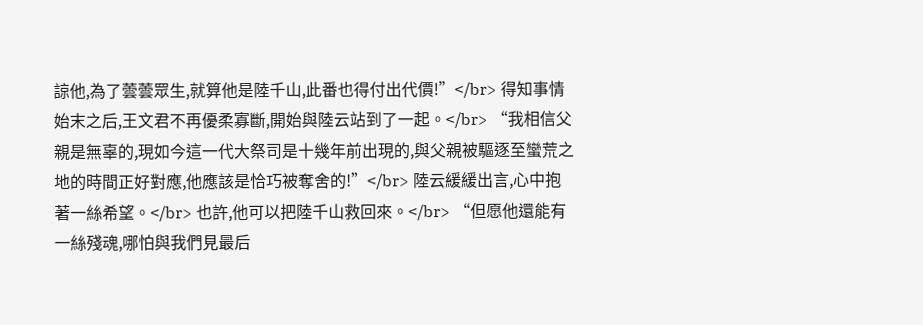諒他,為了蕓蕓眾生,就算他是陸千山,此番也得付出代價!”</br> 得知事情始末之后,王文君不再優柔寡斷,開始與陸云站到了一起。</br> “我相信父親是無辜的,現如今這一代大祭司是十幾年前出現的,與父親被驅逐至蠻荒之地的時間正好對應,他應該是恰巧被奪舍的!”</br> 陸云緩緩出言,心中抱著一絲希望。</br> 也許,他可以把陸千山救回來。</br> “但愿他還能有一絲殘魂,哪怕與我們見最后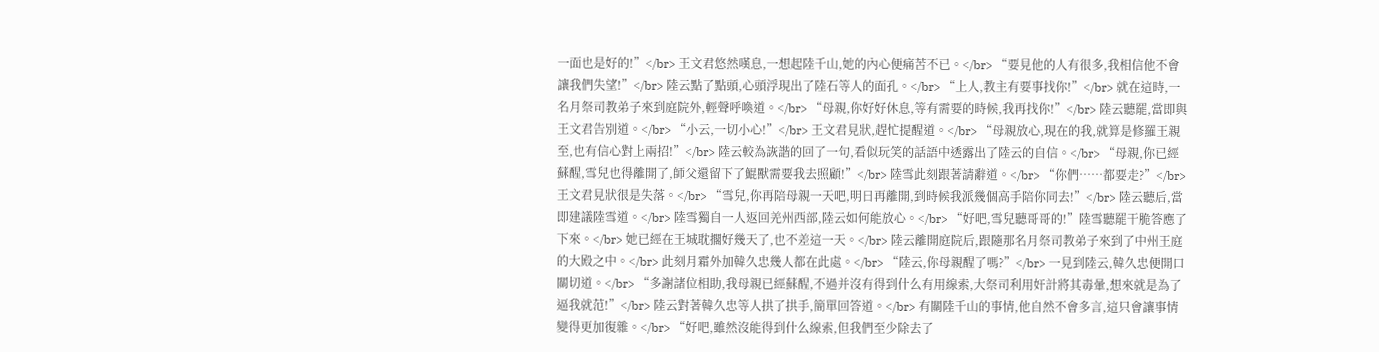一面也是好的!”</br> 王文君悠然嘆息,一想起陸千山,她的內心便痛苦不已。</br> “要見他的人有很多,我相信他不會讓我們失望!”</br> 陸云點了點頭,心頭浮現出了陸石等人的面孔。</br> “上人,教主有要事找你!”</br> 就在這時,一名月祭司教弟子來到庭院外,輕聲呼喚道。</br> “母親,你好好休息,等有需要的時候,我再找你!”</br> 陸云聽罷,當即與王文君告別道。</br> “小云,一切小心!”</br> 王文君見狀,趕忙提醒道。</br> “母親放心,現在的我,就算是修羅王親至,也有信心對上兩招!”</br> 陸云較為詼諧的回了一句,看似玩笑的話語中透露出了陸云的自信。</br> “母親,你已經蘇醒,雪兒也得離開了,師父還留下了鯤獸需要我去照顧!”</br> 陸雪此刻跟著請辭道。</br> “你們……都要走?”</br> 王文君見狀很是失落。</br> “雪兒,你再陪母親一天吧,明日再離開,到時候我派幾個高手陪你同去!”</br> 陸云聽后,當即建議陸雪道。</br> 陸雪獨自一人返回羌州西部,陸云如何能放心。</br> “好吧,雪兒聽哥哥的!”陸雪聽罷干脆答應了下來。</br> 她已經在王城耽擱好幾天了,也不差這一天。</br> 陸云離開庭院后,跟隨那名月祭司教弟子來到了中州王庭的大殿之中。</br> 此刻月霜外加韓久忠幾人都在此處。</br> “陸云,你母親醒了嗎?”</br> 一見到陸云,韓久忠便開口關切道。</br> “多謝諸位相助,我母親已經蘇醒,不過并沒有得到什么有用線索,大祭司利用奸計將其毒暈,想來就是為了逼我就范!”</br> 陸云對著韓久忠等人拱了拱手,簡單回答道。</br> 有關陸千山的事情,他自然不會多言,這只會讓事情變得更加復雜。</br> “好吧,雖然沒能得到什么線索,但我們至少除去了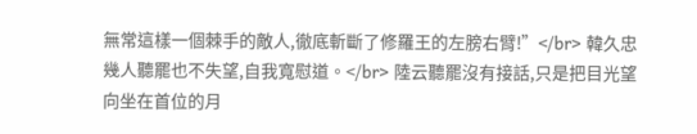無常這樣一個棘手的敵人,徹底斬斷了修羅王的左膀右臂!”</br> 韓久忠幾人聽罷也不失望,自我寬慰道。</br> 陸云聽罷沒有接話,只是把目光望向坐在首位的月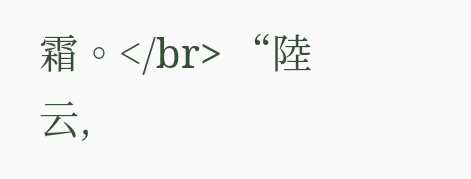霜。</br> “陸云,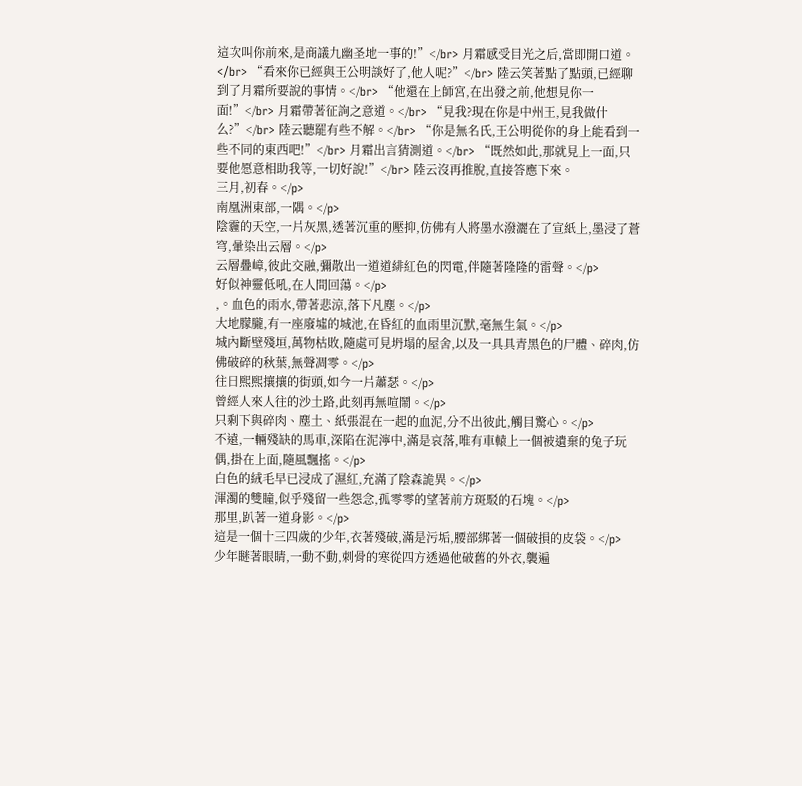這次叫你前來,是商議九幽圣地一事的!”</br> 月霜感受目光之后,當即開口道。</br> “看來你已經與王公明談好了,他人呢?”</br> 陸云笑著點了點頭,已經聊到了月霜所要說的事情。</br> “他還在上師宮,在出發之前,他想見你一面!”</br> 月霜帶著征詢之意道。</br> “見我?現在你是中州王,見我做什么?”</br> 陸云聽罷有些不解。</br> “你是無名氏,王公明從你的身上能看到一些不同的東西吧!”</br> 月霜出言猜測道。</br> “既然如此,那就見上一面,只要他愿意相助我等,一切好說!”</br> 陸云沒再推脫,直接答應下來。
三月,初春。</p>
南凰洲東部,一隅。</p>
陰霾的天空,一片灰黑,透著沉重的壓抑,仿佛有人將墨水潑灑在了宣紙上,墨浸了蒼穹,暈染出云層。</p>
云層疊嶂,彼此交融,彌散出一道道緋紅色的閃電,伴隨著隆隆的雷聲。</p>
好似神靈低吼,在人間回蕩。</p>
,。血色的雨水,帶著悲涼,落下凡塵。</p>
大地朦朧,有一座廢墟的城池,在昏紅的血雨里沉默,毫無生氣。</p>
城內斷壁殘垣,萬物枯敗,隨處可見坍塌的屋舍,以及一具具青黑色的尸體、碎肉,仿佛破碎的秋葉,無聲凋零。</p>
往日熙熙攘攘的街頭,如今一片蕭瑟。</p>
曾經人來人往的沙土路,此刻再無喧鬧。</p>
只剩下與碎肉、塵土、紙張混在一起的血泥,分不出彼此,觸目驚心。</p>
不遠,一輛殘缺的馬車,深陷在泥濘中,滿是哀落,唯有車轅上一個被遺棄的兔子玩偶,掛在上面,隨風飄搖。</p>
白色的絨毛早已浸成了濕紅,充滿了陰森詭異。</p>
渾濁的雙瞳,似乎殘留一些怨念,孤零零的望著前方斑駁的石塊。</p>
那里,趴著一道身影。</p>
這是一個十三四歲的少年,衣著殘破,滿是污垢,腰部綁著一個破損的皮袋。</p>
少年瞇著眼睛,一動不動,刺骨的寒從四方透過他破舊的外衣,襲遍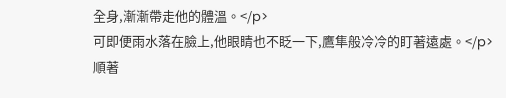全身,漸漸帶走他的體溫。</p>
可即便雨水落在臉上,他眼睛也不眨一下,鷹隼般冷冷的盯著遠處。</p>
順著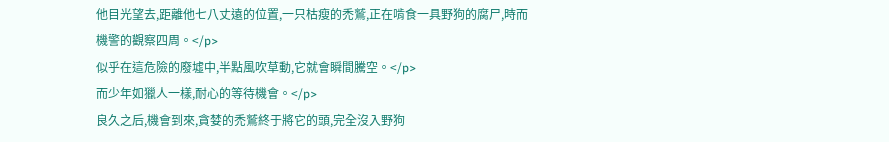他目光望去,距離他七八丈遠的位置,一只枯瘦的禿鷲,正在啃食一具野狗的腐尸,時而機警的觀察四周。</p>
似乎在這危險的廢墟中,半點風吹草動,它就會瞬間騰空。</p>
而少年如獵人一樣,耐心的等待機會。</p>
良久之后,機會到來,貪婪的禿鷲終于將它的頭,完全沒入野狗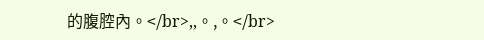的腹腔內。</br>,,。,。</br>